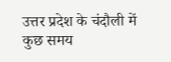उत्तर प्रदेश के चंदौली में कुछ समय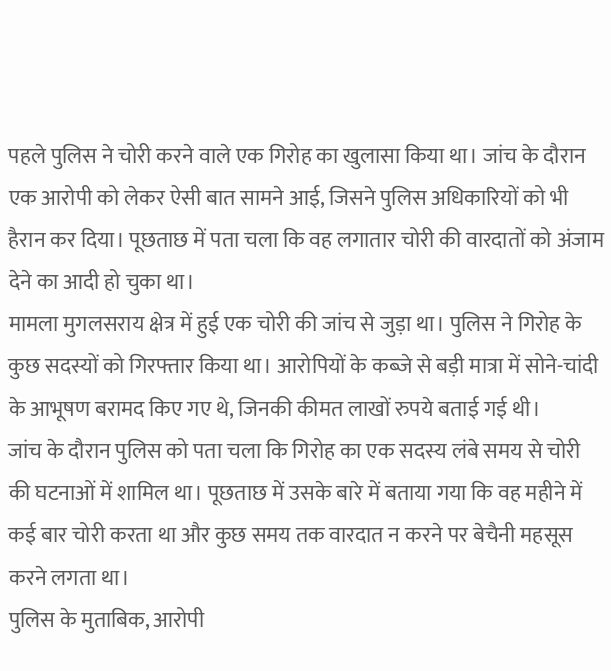पहले पुलिस ने चोरी करने वाले एक गिरोह का खुलासा किया था। जांच के दौरान एक आरोपी को लेकर ऐसी बात सामने आई, जिसने पुलिस अधिकारियों को भी हैरान कर दिया। पूछताछ में पता चला कि वह लगातार चोरी की वारदातों को अंजाम देने का आदी हो चुका था।
मामला मुगलसराय क्षेत्र में हुई एक चोरी की जांच से जुड़ा था। पुलिस ने गिरोह के कुछ सदस्यों को गिरफ्तार किया था। आरोपियों के कब्जे से बड़ी मात्रा में सोने-चांदी के आभूषण बरामद किए गए थे, जिनकी कीमत लाखों रुपये बताई गई थी।
जांच के दौरान पुलिस को पता चला कि गिरोह का एक सदस्य लंबे समय से चोरी की घटनाओं में शामिल था। पूछताछ में उसके बारे में बताया गया कि वह महीने में कई बार चोरी करता था और कुछ समय तक वारदात न करने पर बेचैनी महसूस करने लगता था।
पुलिस के मुताबिक, आरोपी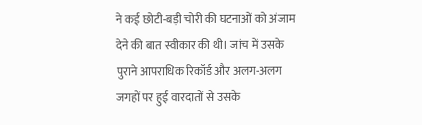ने कई छोटी-बड़ी चोरी की घटनाओं को अंजाम देने की बात स्वीकार की थी। जांच में उसके पुराने आपराधिक रिकॉर्ड और अलग-अलग जगहों पर हुई वारदातों से उसके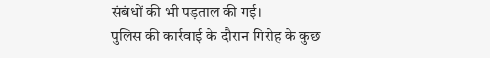संबंधों की भी पड़ताल की गई।
पुलिस की कार्रवाई के दौरान गिरोह के कुछ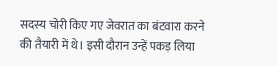सदस्य चोरी किए गए जेवरात का बंटवारा करने की तैयारी में थे। इसी दौरान उन्हें पकड़ लिया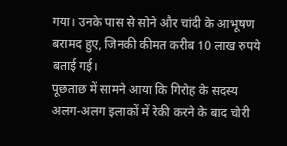गया। उनके पास से सोने और चांदी के आभूषण बरामद हुए, जिनकी कीमत करीब 10 लाख रुपये बताई गई।
पूछताछ में सामने आया कि गिरोह के सदस्य अलग-अलग इलाकों में रेकी करने के बाद चोरी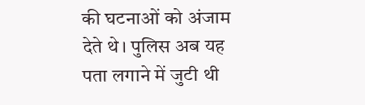की घटनाओं को अंजाम देते थे। पुलिस अब यह पता लगाने में जुटी थी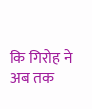कि गिरोह ने अब तक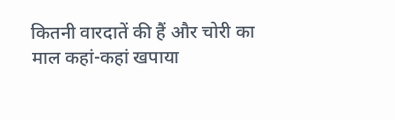कितनी वारदातें की हैं और चोरी का माल कहां-कहां खपाया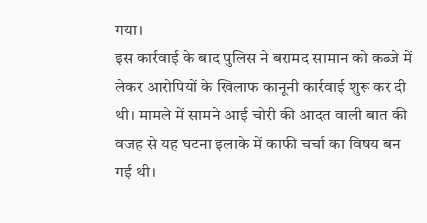गया।
इस कार्रवाई के बाद पुलिस ने बरामद सामान को कब्जे में लेकर आरोपियों के खिलाफ कानूनी कार्रवाई शुरू कर दी थी। मामले में सामने आई चोरी की आदत वाली बात की वजह से यह घटना इलाके में काफी चर्चा का विषय बन गई थी।